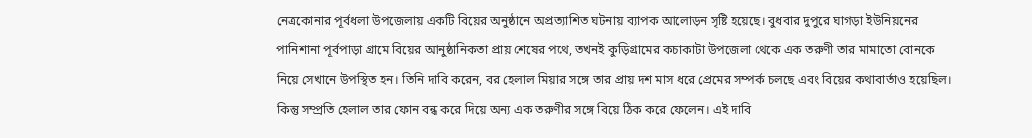নেত্রকোনার পূর্বধলা উপজেলায় একটি বিয়ের অনুষ্ঠানে অপ্রত্যাশিত ঘটনায় ব্যাপক আলোড়ন সৃষ্টি হয়েছে। বুধবার দুপুরে ঘাগড়া ইউনিয়নের পানিশানা পূর্বপাড়া গ্রামে বিয়ের আনুষ্ঠানিকতা প্রায় শেষের পথে, তখনই কুড়িগ্রামের কচাকাটা উপজেলা থেকে এক তরুণী তার মামাতো বোনকে নিয়ে সেখানে উপস্থিত হন। তিনি দাবি করেন, বর হেলাল মিয়ার সঙ্গে তার প্রায় দশ মাস ধরে প্রেমের সম্পর্ক চলছে এবং বিয়ের কথাবার্তাও হয়েছিল। কিন্তু সম্প্রতি হেলাল তার ফোন বন্ধ করে দিয়ে অন্য এক তরুণীর সঙ্গে বিয়ে ঠিক করে ফেলেন। এই দাবি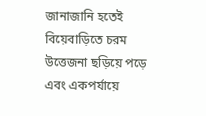জানাজানি হতেই বিয়েবাড়িতে চরম উত্তেজনা ছড়িয়ে পড়ে এবং একপর্যায়ে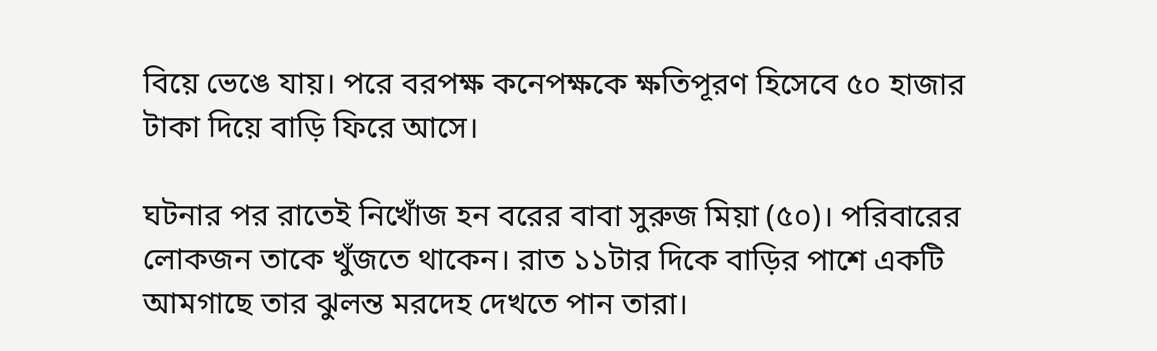বিয়ে ভেঙে যায়। পরে বরপক্ষ কনেপক্ষকে ক্ষতিপূরণ হিসেবে ৫০ হাজার টাকা দিয়ে বাড়ি ফিরে আসে।

ঘটনার পর রাতেই নিখোঁজ হন বরের বাবা সুরুজ মিয়া (৫০)। পরিবারের লোকজন তাকে খুঁজতে থাকেন। রাত ১১টার দিকে বাড়ির পাশে একটি আমগাছে তার ঝুলন্ত মরদেহ দেখতে পান তারা।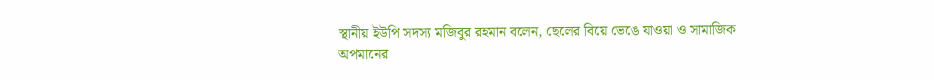স্থানীয় ইউপি সদস্য মজিবুর রহমান বলেন, ছেলের বিয়ে ভেঙে যাওয়া ও সামাজিক অপমানের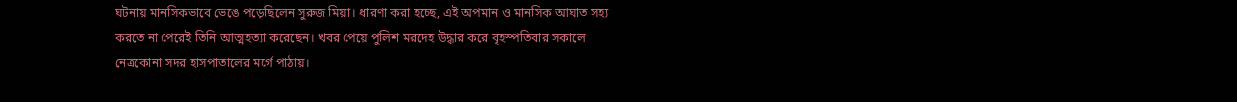ঘটনায় মানসিকভাবে ভেঙে পড়েছিলেন সুরুজ মিয়া। ধারণা করা হচ্ছে, এই অপমান ও মানসিক আঘাত সহ্য করতে না পেরেই তিনি আত্মহত্যা করেছেন। খবর পেয়ে পুলিশ মরদেহ উদ্ধার করে বৃহস্পতিবার সকালে নেত্রকোনা সদর হাসপাতালের মর্গে পাঠায়।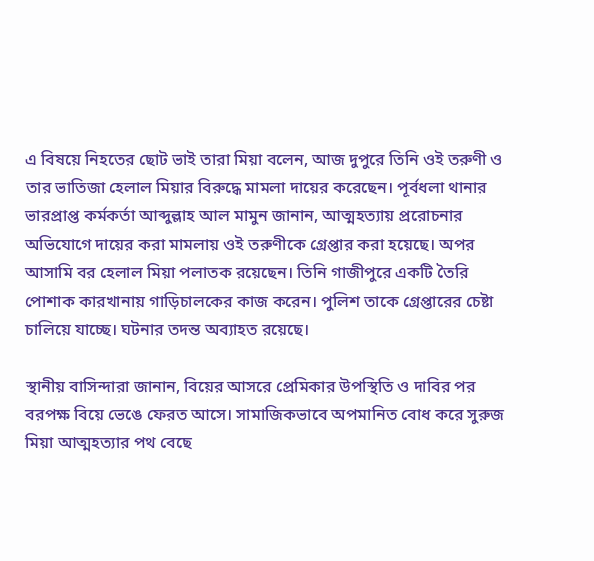এ বিষয়ে নিহতের ছোট ভাই তারা মিয়া বলেন, আজ দুপুরে তিনি ওই তরুণী ও তার ভাতিজা হেলাল মিয়ার বিরুদ্ধে মামলা দায়ের করেছেন। পূর্বধলা থানার ভারপ্রাপ্ত কর্মকর্তা আব্দুল্লাহ আল মামুন জানান, আত্মহত্যায় প্ররোচনার অভিযোগে দায়ের করা মামলায় ওই তরুণীকে গ্রেপ্তার করা হয়েছে। অপর আসামি বর হেলাল মিয়া পলাতক রয়েছেন। তিনি গাজীপুরে একটি তৈরি পোশাক কারখানায় গাড়িচালকের কাজ করেন। পুলিশ তাকে গ্রেপ্তারের চেষ্টা চালিয়ে যাচ্ছে। ঘটনার তদন্ত অব্যাহত রয়েছে।

স্থানীয় বাসিন্দারা জানান, বিয়ের আসরে প্রেমিকার উপস্থিতি ও দাবির পর বরপক্ষ বিয়ে ভেঙে ফেরত আসে। সামাজিকভাবে অপমানিত বোধ করে সুরুজ মিয়া আত্মহত্যার পথ বেছে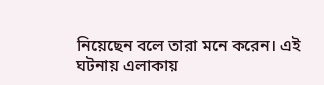নিয়েছেন বলে তারা মনে করেন। এই ঘটনায় এলাকায়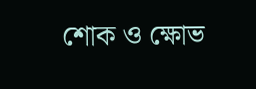শোক ও ক্ষোভ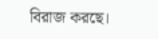বিরাজ করছে।